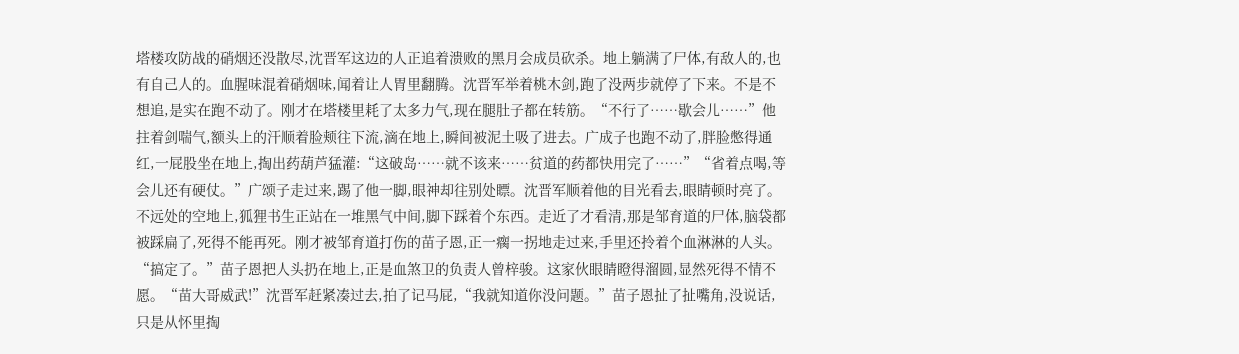塔楼攻防战的硝烟还没散尽,沈晋军这边的人正追着溃败的黑月会成员砍杀。地上躺满了尸体,有敌人的,也有自己人的。血腥味混着硝烟味,闻着让人胃里翻腾。沈晋军举着桃木剑,跑了没两步就停了下来。不是不想追,是实在跑不动了。刚才在塔楼里耗了太多力气,现在腿肚子都在转筋。“不行了……歇会儿……”他拄着剑喘气,额头上的汗顺着脸颊往下流,滴在地上,瞬间被泥土吸了进去。广成子也跑不动了,胖脸憋得通红,一屁股坐在地上,掏出药葫芦猛灌:“这破岛……就不该来……贫道的药都快用完了……”“省着点喝,等会儿还有硬仗。”广颂子走过来,踢了他一脚,眼神却往别处瞟。沈晋军顺着他的目光看去,眼睛顿时亮了。不远处的空地上,狐狸书生正站在一堆黑气中间,脚下踩着个东西。走近了才看清,那是邹育道的尸体,脑袋都被踩扁了,死得不能再死。刚才被邹育道打伤的苗子恩,正一瘸一拐地走过来,手里还拎着个血淋淋的人头。“搞定了。”苗子恩把人头扔在地上,正是血煞卫的负责人曾梓骏。这家伙眼睛瞪得溜圆,显然死得不情不愿。“苗大哥威武!”沈晋军赶紧凑过去,拍了记马屁,“我就知道你没问题。”苗子恩扯了扯嘴角,没说话,只是从怀里掏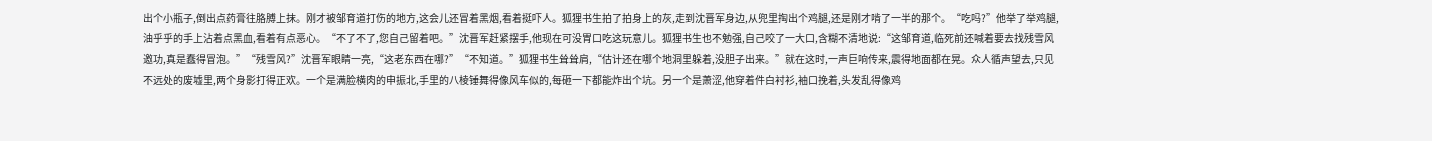出个小瓶子,倒出点药膏往胳膊上抹。刚才被邹育道打伤的地方,这会儿还冒着黑烟,看着挺吓人。狐狸书生拍了拍身上的灰,走到沈晋军身边,从兜里掏出个鸡腿,还是刚才啃了一半的那个。“吃吗?”他举了举鸡腿,油乎乎的手上沾着点黑血,看着有点恶心。“不了不了,您自己留着吧。”沈晋军赶紧摆手,他现在可没胃口吃这玩意儿。狐狸书生也不勉强,自己咬了一大口,含糊不清地说:“这邹育道,临死前还喊着要去找残雪风邀功,真是蠢得冒泡。”“残雪风?”沈晋军眼睛一亮,“这老东西在哪?”“不知道。”狐狸书生耸耸肩,“估计还在哪个地洞里躲着,没胆子出来。”就在这时,一声巨响传来,震得地面都在晃。众人循声望去,只见不远处的废墟里,两个身影打得正欢。一个是满脸横肉的申振北,手里的八棱锤舞得像风车似的,每砸一下都能炸出个坑。另一个是萧涩,他穿着件白衬衫,袖口挽着,头发乱得像鸡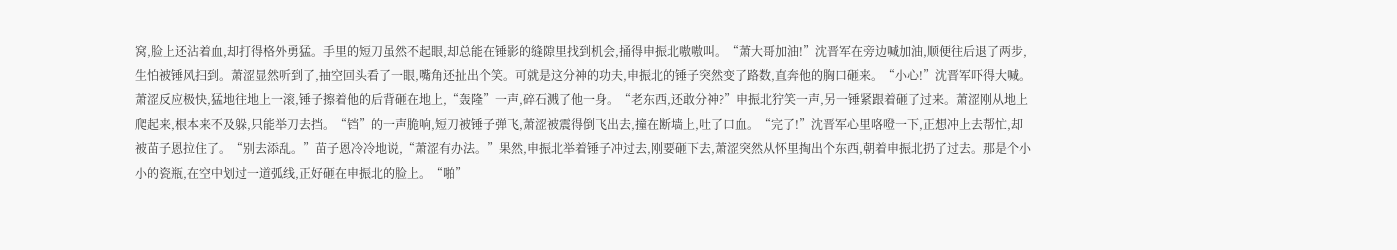窝,脸上还沾着血,却打得格外勇猛。手里的短刀虽然不起眼,却总能在锤影的缝隙里找到机会,捅得申振北嗷嗷叫。“萧大哥加油!”沈晋军在旁边喊加油,顺便往后退了两步,生怕被锤风扫到。萧涩显然听到了,抽空回头看了一眼,嘴角还扯出个笑。可就是这分神的功夫,申振北的锤子突然变了路数,直奔他的胸口砸来。“小心!”沈晋军吓得大喊。萧涩反应极快,猛地往地上一滚,锤子擦着他的后背砸在地上,“轰隆”一声,碎石溅了他一身。“老东西,还敢分神?”申振北狞笑一声,另一锤紧跟着砸了过来。萧涩刚从地上爬起来,根本来不及躲,只能举刀去挡。“铛”的一声脆响,短刀被锤子弹飞,萧涩被震得倒飞出去,撞在断墙上,吐了口血。“完了!”沈晋军心里咯噔一下,正想冲上去帮忙,却被苗子恩拉住了。“别去添乱。”苗子恩冷冷地说,“萧涩有办法。”果然,申振北举着锤子冲过去,刚要砸下去,萧涩突然从怀里掏出个东西,朝着申振北扔了过去。那是个小小的瓷瓶,在空中划过一道弧线,正好砸在申振北的脸上。“啪”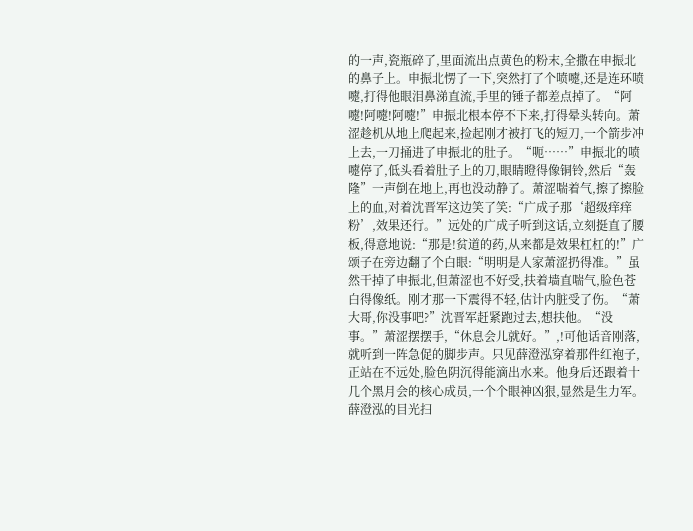的一声,瓷瓶碎了,里面流出点黄色的粉末,全撒在申振北的鼻子上。申振北愣了一下,突然打了个喷嚏,还是连环喷嚏,打得他眼泪鼻涕直流,手里的锤子都差点掉了。“阿嚏!阿嚏!阿嚏!”申振北根本停不下来,打得晕头转向。萧涩趁机从地上爬起来,捡起刚才被打飞的短刀,一个箭步冲上去,一刀捅进了申振北的肚子。“呃……”申振北的喷嚏停了,低头看着肚子上的刀,眼睛瞪得像铜铃,然后“轰隆”一声倒在地上,再也没动静了。萧涩喘着气,擦了擦脸上的血,对着沈晋军这边笑了笑:“广成子那‘超级痒痒粉’,效果还行。”远处的广成子听到这话,立刻挺直了腰板,得意地说:“那是!贫道的药,从来都是效果杠杠的!”广颂子在旁边翻了个白眼:“明明是人家萧涩扔得准。”虽然干掉了申振北,但萧涩也不好受,扶着墙直喘气,脸色苍白得像纸。刚才那一下震得不轻,估计内脏受了伤。“萧大哥,你没事吧?”沈晋军赶紧跑过去,想扶他。“没事。”萧涩摆摆手,“休息会儿就好。”,!可他话音刚落,就听到一阵急促的脚步声。只见薛澄泓穿着那件红袍子,正站在不远处,脸色阴沉得能滴出水来。他身后还跟着十几个黑月会的核心成员,一个个眼神凶狠,显然是生力军。薛澄泓的目光扫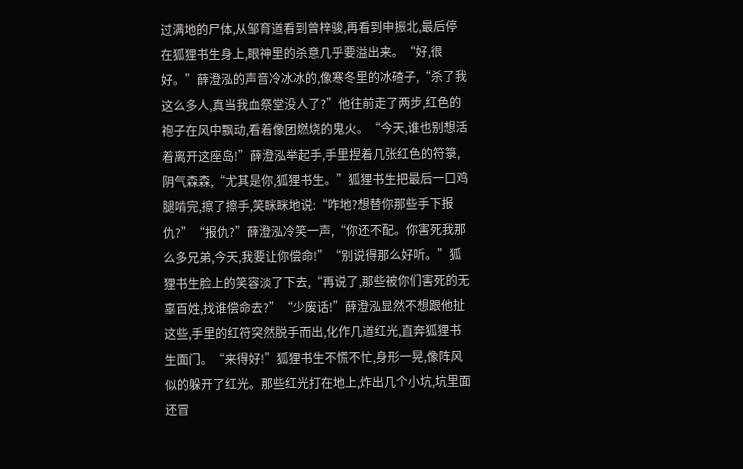过满地的尸体,从邹育道看到曾梓骏,再看到申振北,最后停在狐狸书生身上,眼神里的杀意几乎要溢出来。“好,很好。”薛澄泓的声音冷冰冰的,像寒冬里的冰碴子,“杀了我这么多人,真当我血祭堂没人了?”他往前走了两步,红色的袍子在风中飘动,看着像团燃烧的鬼火。“今天,谁也别想活着离开这座岛!”薛澄泓举起手,手里捏着几张红色的符箓,阴气森森,“尤其是你,狐狸书生。”狐狸书生把最后一口鸡腿啃完,擦了擦手,笑眯眯地说:“咋地?想替你那些手下报仇?”“报仇?”薛澄泓冷笑一声,“你还不配。你害死我那么多兄弟,今天,我要让你偿命!”“别说得那么好听。”狐狸书生脸上的笑容淡了下去,“再说了,那些被你们害死的无辜百姓,找谁偿命去?”“少废话!”薛澄泓显然不想跟他扯这些,手里的红符突然脱手而出,化作几道红光,直奔狐狸书生面门。“来得好!”狐狸书生不慌不忙,身形一晃,像阵风似的躲开了红光。那些红光打在地上,炸出几个小坑,坑里面还冒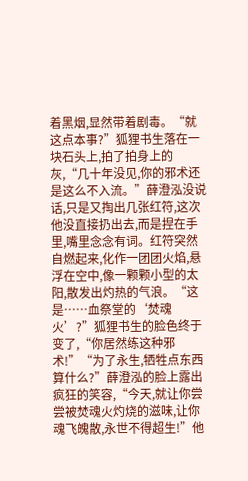着黑烟,显然带着剧毒。“就这点本事?”狐狸书生落在一块石头上,拍了拍身上的灰,“几十年没见,你的邪术还是这么不入流。”薛澄泓没说话,只是又掏出几张红符,这次他没直接扔出去,而是捏在手里,嘴里念念有词。红符突然自燃起来,化作一团团火焰,悬浮在空中,像一颗颗小型的太阳,散发出灼热的气浪。“这是……血祭堂的‘焚魂火’?”狐狸书生的脸色终于变了,“你居然练这种邪术!”“为了永生,牺牲点东西算什么?”薛澄泓的脸上露出疯狂的笑容,“今天,就让你尝尝被焚魂火灼烧的滋味,让你魂飞魄散,永世不得超生!”他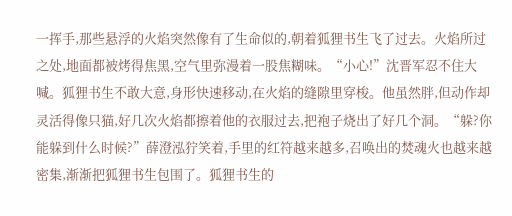一挥手,那些悬浮的火焰突然像有了生命似的,朝着狐狸书生飞了过去。火焰所过之处,地面都被烤得焦黑,空气里弥漫着一股焦糊味。“小心!”沈晋军忍不住大喊。狐狸书生不敢大意,身形快速移动,在火焰的缝隙里穿梭。他虽然胖,但动作却灵活得像只猫,好几次火焰都擦着他的衣服过去,把袍子烧出了好几个洞。“躲?你能躲到什么时候?”薛澄泓狞笑着,手里的红符越来越多,召唤出的焚魂火也越来越密集,渐渐把狐狸书生包围了。狐狸书生的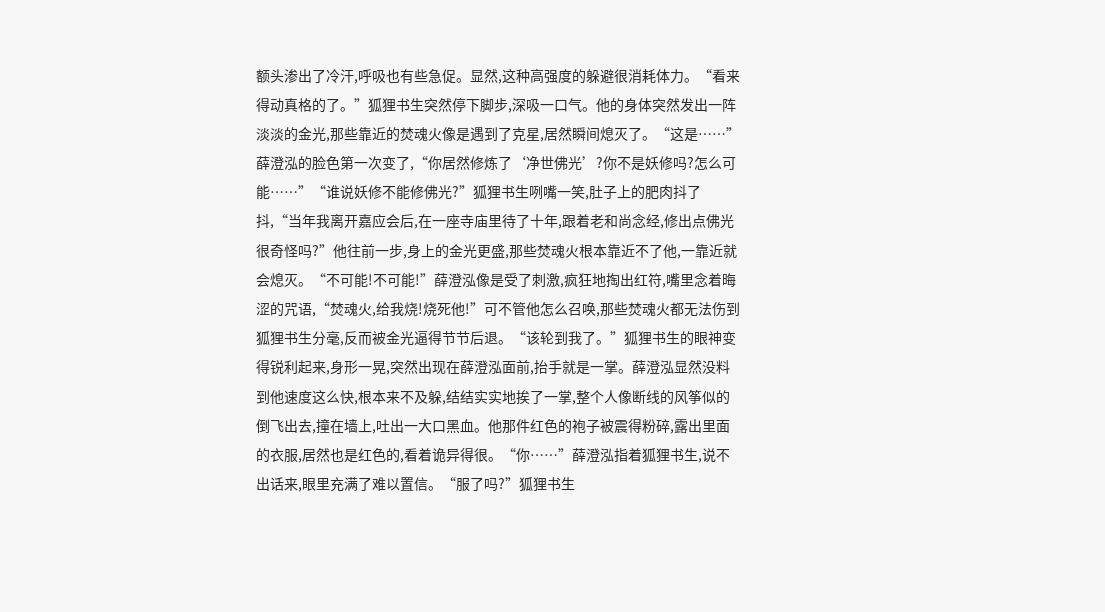额头渗出了冷汗,呼吸也有些急促。显然,这种高强度的躲避很消耗体力。“看来得动真格的了。”狐狸书生突然停下脚步,深吸一口气。他的身体突然发出一阵淡淡的金光,那些靠近的焚魂火像是遇到了克星,居然瞬间熄灭了。“这是……”薛澄泓的脸色第一次变了,“你居然修炼了‘净世佛光’?你不是妖修吗?怎么可能……”“谁说妖修不能修佛光?”狐狸书生咧嘴一笑,肚子上的肥肉抖了抖,“当年我离开嘉应会后,在一座寺庙里待了十年,跟着老和尚念经,修出点佛光很奇怪吗?”他往前一步,身上的金光更盛,那些焚魂火根本靠近不了他,一靠近就会熄灭。“不可能!不可能!”薛澄泓像是受了刺激,疯狂地掏出红符,嘴里念着晦涩的咒语,“焚魂火,给我烧!烧死他!”可不管他怎么召唤,那些焚魂火都无法伤到狐狸书生分毫,反而被金光逼得节节后退。“该轮到我了。”狐狸书生的眼神变得锐利起来,身形一晃,突然出现在薛澄泓面前,抬手就是一掌。薛澄泓显然没料到他速度这么快,根本来不及躲,结结实实地挨了一掌,整个人像断线的风筝似的倒飞出去,撞在墙上,吐出一大口黑血。他那件红色的袍子被震得粉碎,露出里面的衣服,居然也是红色的,看着诡异得很。“你……”薛澄泓指着狐狸书生,说不出话来,眼里充满了难以置信。“服了吗?”狐狸书生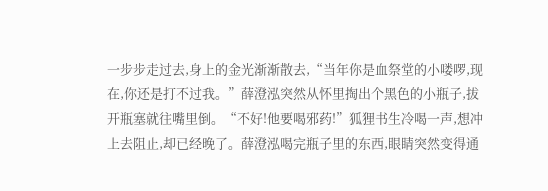一步步走过去,身上的金光渐渐散去,“当年你是血祭堂的小喽啰,现在,你还是打不过我。”薛澄泓突然从怀里掏出个黑色的小瓶子,拔开瓶塞就往嘴里倒。“不好!他要喝邪药!”狐狸书生冷喝一声,想冲上去阻止,却已经晚了。薛澄泓喝完瓶子里的东西,眼睛突然变得通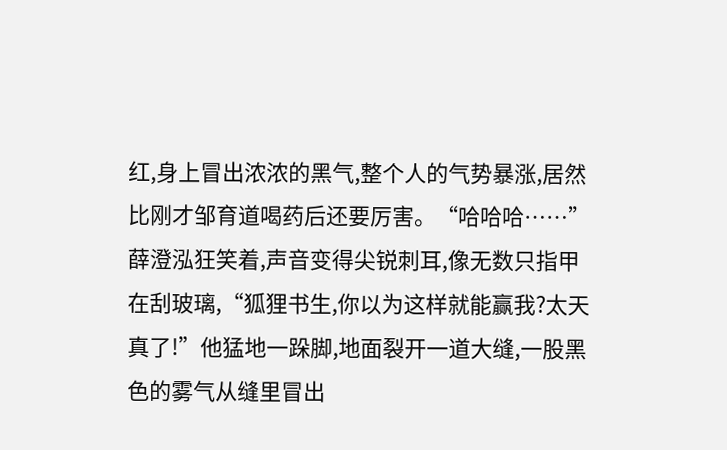红,身上冒出浓浓的黑气,整个人的气势暴涨,居然比刚才邹育道喝药后还要厉害。“哈哈哈……”薛澄泓狂笑着,声音变得尖锐刺耳,像无数只指甲在刮玻璃,“狐狸书生,你以为这样就能赢我?太天真了!”他猛地一跺脚,地面裂开一道大缝,一股黑色的雾气从缝里冒出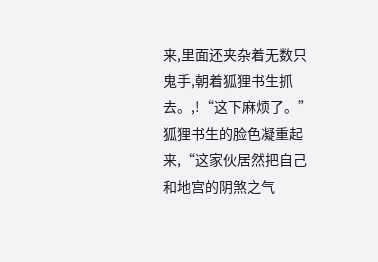来,里面还夹杂着无数只鬼手,朝着狐狸书生抓去。,!“这下麻烦了。”狐狸书生的脸色凝重起来,“这家伙居然把自己和地宫的阴煞之气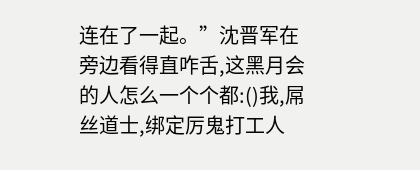连在了一起。”沈晋军在旁边看得直咋舌,这黑月会的人怎么一个个都:()我,屌丝道士,绑定厉鬼打工人